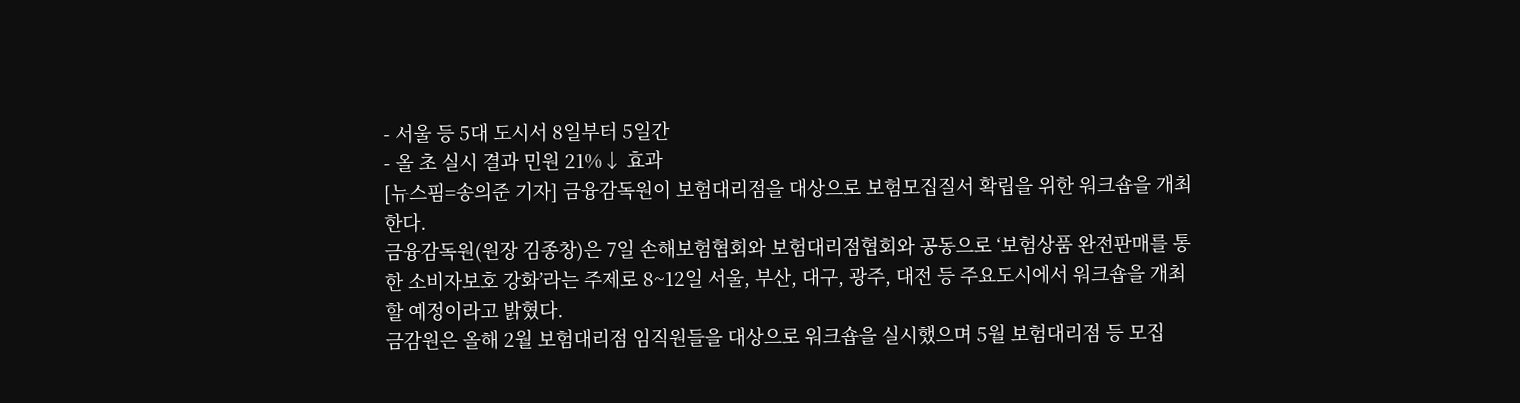- 서울 등 5대 도시서 8일부터 5일간
- 올 초 실시 결과 민원 21%↓ 효과
[뉴스핌=송의준 기자] 금융감독원이 보험대리점을 대상으로 보험모집질서 확립을 위한 워크숍을 개최한다.
금융감독원(원장 김종창)은 7일 손해보험협회와 보험대리점협회와 공동으로 ‘보험상품 완전판매를 통한 소비자보호 강화’라는 주제로 8~12일 서울, 부산, 대구, 광주, 대전 등 주요도시에서 워크숍을 개최할 예정이라고 밝혔다.
금감원은 올해 2월 보험대리점 임직원들을 대상으로 워크숍을 실시했으며 5월 보험대리점 등 모집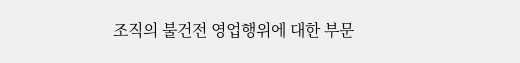조직의 불건전 영업행위에 대한 부문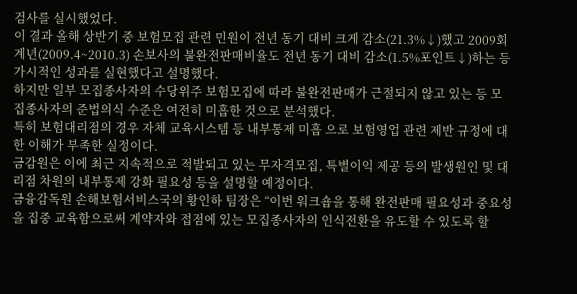검사를 실시했었다.
이 결과 올해 상반기 중 보험모집 관련 민원이 전년 동기 대비 크게 감소(21.3%↓)했고 2009회계년(2009.4~2010.3) 손보사의 불완전판매비율도 전년 동기 대비 감소(1.5%포인트↓)하는 등 가시적인 성과를 실현했다고 설명했다.
하지만 일부 모집종사자의 수당위주 보험모집에 따라 불완전판매가 근절되지 않고 있는 등 모집종사자의 준법의식 수준은 여전히 미흡한 것으로 분석했다.
특히 보험대리점의 경우 자체 교육시스템 등 내부통제 미흡 으로 보험영업 관련 제반 규정에 대한 이해가 부족한 실정이다.
금감원은 이에 최근 지속적으로 적발되고 있는 무자격모집, 특별이익 제공 등의 발생원인 및 대리점 차원의 내부통제 강화 필요성 등을 설명할 예정이다.
금융감독원 손해보험서비스국의 황인하 팀장은 “이번 워크숍을 통해 완전판매 필요성과 중요성을 집중 교육함으로써 계약자와 접점에 있는 모집종사자의 인식전환을 유도할 수 있도록 할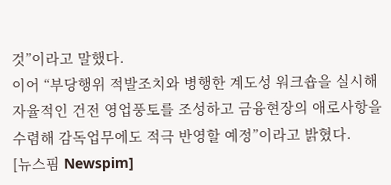것”이라고 말했다.
이어 “부당행위 적발조치와 병행한 계도성 워크숍을 실시해 자율적인 건전 영업풍토를 조성하고 금융현장의 애로사항을 수렴해 감독업무에도 적극 반영할 예정”이라고 밝혔다.
[뉴스핌 Newspim]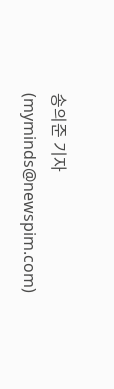송의준 기자 (myminds@newspim.com)